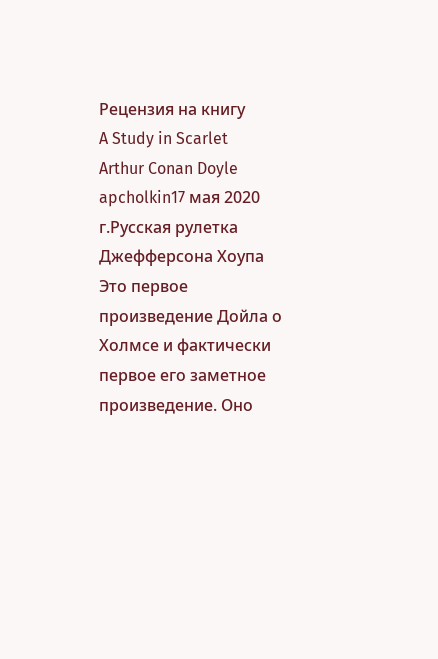Рецензия на книгу
A Study in Scarlet
Arthur Conan Doyle
apcholkin17 мая 2020 г.Русская рулетка Джефферсона Хоупа
Это первое произведение Дойла о Холмсе и фактически первое его заметное произведение. Оно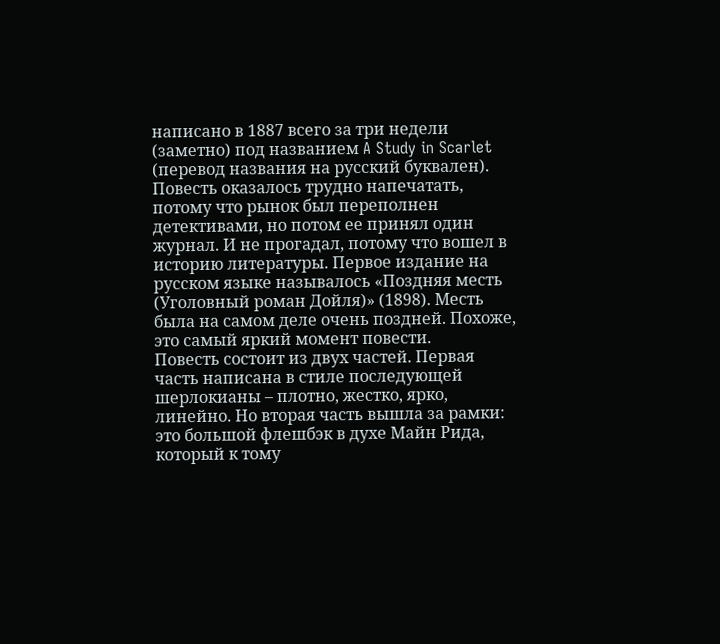написано в 1887 всего за три недели (заметно) под названием A Study in Scarlet (перевод названия на русский буквален). Повесть оказалось трудно напечатать, потому что рынок был переполнен детективами, но потом ее принял один журнал. И не прогадал, потому что вошел в историю литературы. Первое издание на русском языке называлось «Поздняя месть (Уголовный роман Дойля)» (1898). Месть была на самом деле очень поздней. Похоже, это самый яркий момент повести.
Повесть состоит из двух частей. Первая часть написана в стиле последующей шерлокианы – плотно, жестко, ярко, линейно. Но вторая часть вышла за рамки: это большой флешбэк в духе Майн Рида, который к тому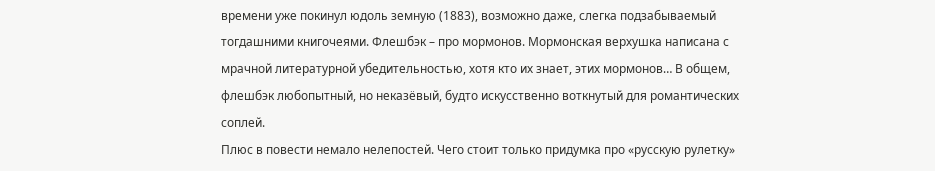времени уже покинул юдоль земную (1883), возможно даже, слегка подзабываемый тогдашними книгочеями. Флешбэк – про мормонов. Мормонская верхушка написана с мрачной литературной убедительностью, хотя кто их знает, этих мормонов… В общем, флешбэк любопытный, но неказёвый, будто искусственно воткнутый для романтических соплей.
Плюс в повести немало нелепостей. Чего стоит только придумка про «русскую рулетку»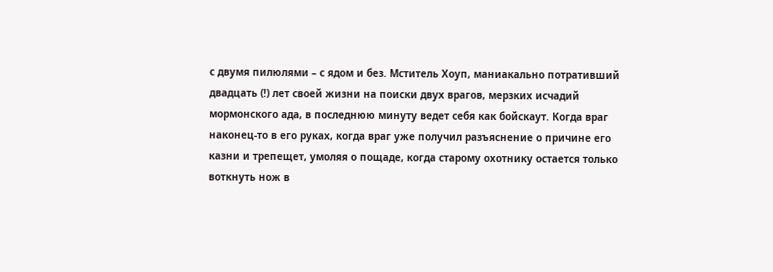с двумя пилюлями – с ядом и без. Мститель Хоуп, маниакально потративший двадцать (!) лет своей жизни на поиски двух врагов, мерзких исчадий мормонского ада, в последнюю минуту ведет себя как бойскаут. Когда враг наконец-то в его руках, когда враг уже получил разъяснение о причине его казни и трепещет, умоляя о пощаде, когда старому охотнику остается только воткнуть нож в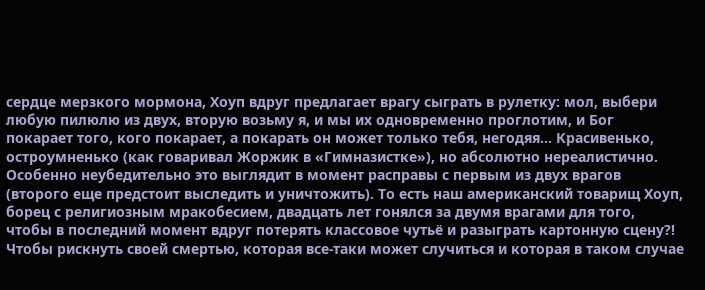сердце мерзкого мормона, Хоуп вдруг предлагает врагу сыграть в рулетку: мол, выбери любую пилюлю из двух, вторую возьму я, и мы их одновременно проглотим, и Бог покарает того, кого покарает, а покарать он может только тебя, негодяя… Красивенько, остроумненько (как говаривал Жоржик в «Гимназистке»), но абсолютно нереалистично. Особенно неубедительно это выглядит в момент расправы с первым из двух врагов (второго еще предстоит выследить и уничтожить). То есть наш американский товарищ Хоуп, борец с религиозным мракобесием, двадцать лет гонялся за двумя врагами для того, чтобы в последний момент вдруг потерять классовое чутьё и разыграть картонную сцену?! Чтобы рискнуть своей смертью, которая все-таки может случиться и которая в таком случае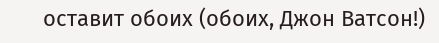оставит обоих (обоих, Джон Ватсон!)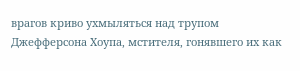врагов криво ухмыляться над трупом Джефферсона Хоупа, мстителя, гонявшего их как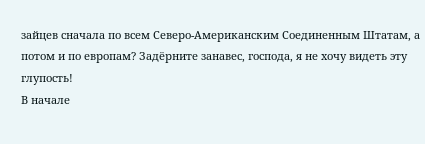зайцев сначала по всем Северо-Американским Соединенным Штатам, а потом и по европам? Задёрните занавес, господа, я не хочу видеть эту глупость!
В начале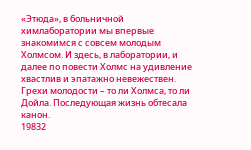«Этюда», в больничной химлаборатории мы впервые знакомимся с совсем молодым Холмсом. И здесь, в лаборатории, и далее по повести Холмс на удивление хвастлив и эпатажно невежествен. Грехи молодости – то ли Холмса, то ли Дойла. Последующая жизнь обтесала канон.
19832